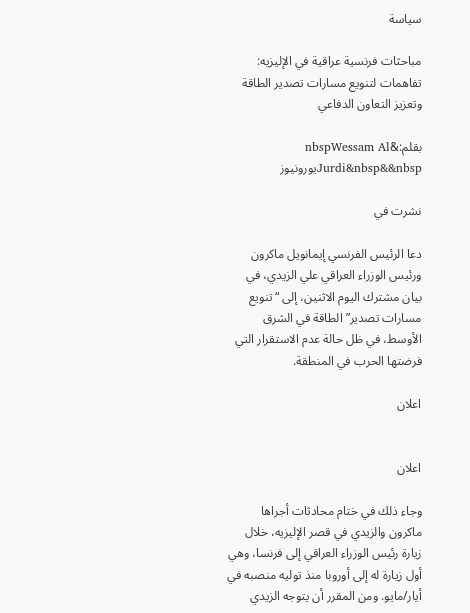سياسة

مباحثات فرنسية عراقية في الإليزيه: تفاهمات لتنويع مسارات تصدير الطاقة وتعزيز التعاون الدفاعي

بقلم:&nbspWessam Al Jurdi&nbsp&&nbspيورونيوز

نشرت في

دعا الرئيس الفرنسي إيمانويل ماكرون ورئيس الوزراء العراقي علي الزيدي، في بيان مشترك اليوم الاثنين، إلى “تنويع مسارات تصدير” الطاقة في الشرق الأوسط، في ظل حالة عدم الاستقرار التي فرضتها الحرب في المنطقة.

اعلان


اعلان

وجاء ذلك في ختام محادثات أجراها ماكرون والزيدي في قصر الإليزيه، خلال زيارة رئيس الوزراء العراقي إلى فرنسا، وهي أول زيارة له إلى أوروبا منذ توليه منصبه في أيار/مايو. ومن المقرر أن يتوجه الزيدي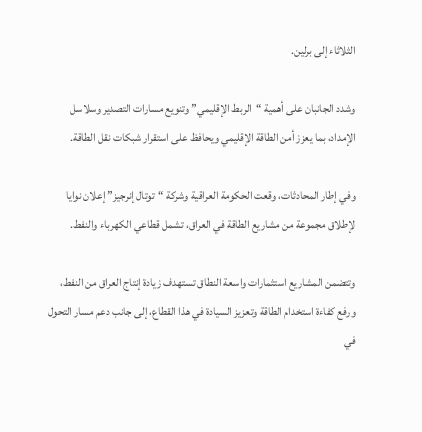الثلاثاء إلى برلين.

وشدد الجانبان على أهمية “الربط الإقليمي” وتنويع مسارات التصدير وسلاسل الإمداد، بما يعزز أمن الطاقة الإقليمي ويحافظ على استقرار شبكات نقل الطاقة.

وفي إطار المحادثات، وقعت الحكومة العراقية وشركة “توتال إنرجيز” إعلان نوايا لإطلاق مجموعة من مشاريع الطاقة في العراق، تشمل قطاعي الكهرباء والنفط.

وتتضمن المشاريع استثمارات واسعة النطاق تستهدف زيادة إنتاج العراق من النفط، ورفع كفاءة استخدام الطاقة وتعزيز السيادة في هذا القطاع، إلى جانب دعم مسار التحول في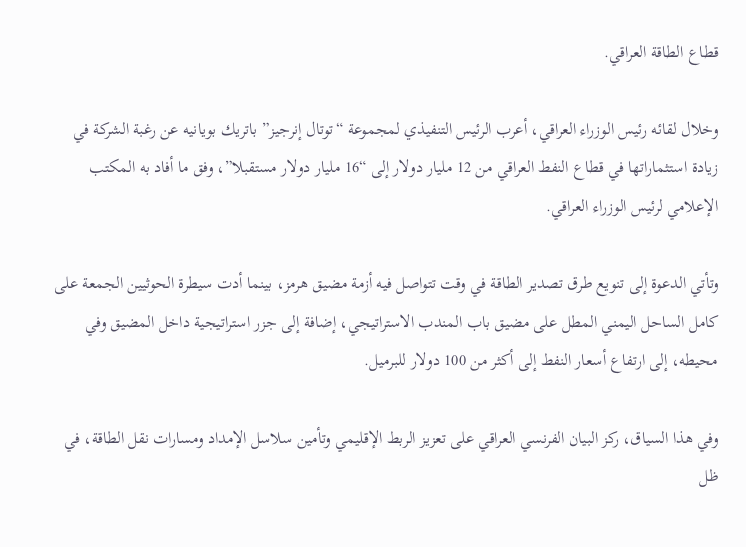قطاع الطاقة العراقي.

وخلال لقائه رئيس الوزراء العراقي، أعرب الرئيس التنفيذي لمجموعة “توتال إنرجيز” باتريك بويانيه عن رغبة الشركة في زيادة استثماراتها في قطاع النفط العراقي من 12 مليار دولار إلى “16 مليار دولار مستقبلا”، وفق ما أفاد به المكتب الإعلامي لرئيس الوزراء العراقي.

وتأتي الدعوة إلى تنويع طرق تصدير الطاقة في وقت تتواصل فيه أزمة مضيق هرمز، بينما أدت سيطرة الحوثيين الجمعة على كامل الساحل اليمني المطل على مضيق باب المندب الاستراتيجي، إضافة إلى جزر استراتيجية داخل المضيق وفي محيطه، إلى ارتفاع أسعار النفط إلى أكثر من 100 دولار للبرميل.

وفي هذا السياق، ركز البيان الفرنسي العراقي على تعزيز الربط الإقليمي وتأمين سلاسل الإمداد ومسارات نقل الطاقة، في ظل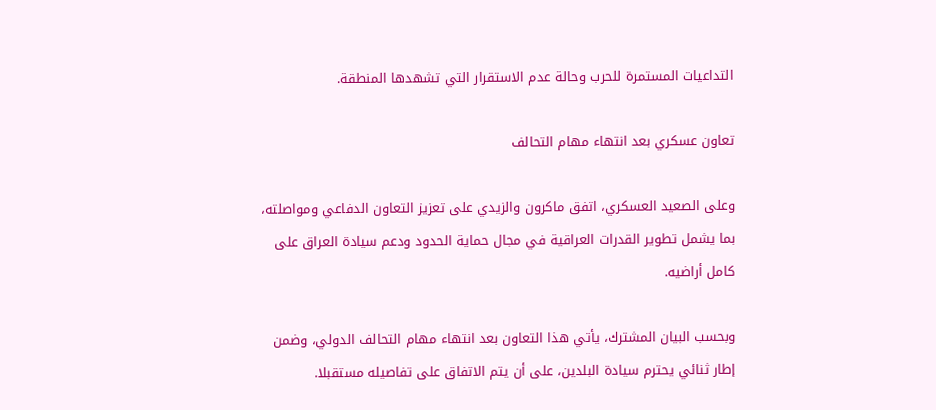التداعيات المستمرة للحرب وحالة عدم الاستقرار التي تشهدها المنطقة.

تعاون عسكري بعد انتهاء مهام التحالف

وعلى الصعيد العسكري، اتفق ماكرون والزيدي على تعزيز التعاون الدفاعي ومواصلته، بما يشمل تطوير القدرات العراقية في مجال حماية الحدود ودعم سيادة العراق على كامل أراضيه.

وبحسب البيان المشترك، يأتي هذا التعاون بعد انتهاء مهام التحالف الدولي، وضمن إطار ثنائي يحترم سيادة البلدين، على أن يتم الاتفاق على تفاصيله مستقبلا.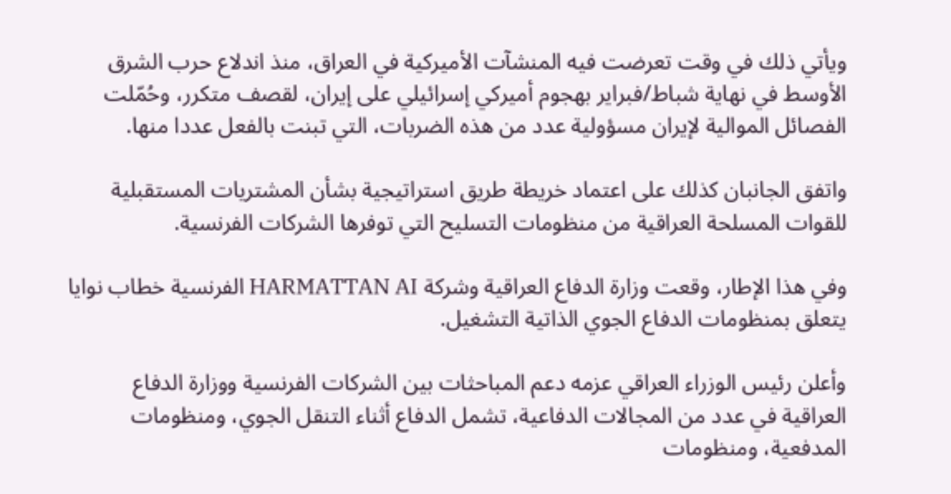ويأتي ذلك في وقت تعرضت فيه المنشآت الأميركية في العراق، منذ اندلاع حرب الشرق الأوسط في نهاية شباط/فبراير بهجوم أميركي إسرائيلي على إيران، لقصف متكرر، وحُمّلت الفصائل الموالية لإيران مسؤولية عدد من هذه الضربات، التي تبنت بالفعل عددا منها.

واتفق الجانبان كذلك على اعتماد خريطة طريق استراتيجية بشأن المشتريات المستقبلية للقوات المسلحة العراقية من منظومات التسليح التي توفرها الشركات الفرنسية.

وفي هذا الإطار، وقعت وزارة الدفاع العراقية وشركة HARMATTAN AI الفرنسية خطاب نوايا يتعلق بمنظومات الدفاع الجوي الذاتية التشغيل.

وأعلن رئيس الوزراء العراقي عزمه دعم المباحثات بين الشركات الفرنسية ووزارة الدفاع العراقية في عدد من المجالات الدفاعية، تشمل الدفاع أثناء التنقل الجوي، ومنظومات المدفعية، ومنظومات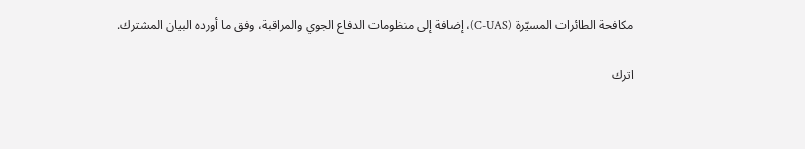مكافحة الطائرات المسيّرة (C-UAS)، إضافة إلى منظومات الدفاع الجوي والمراقبة، وفق ما أورده البيان المشترك.

اترك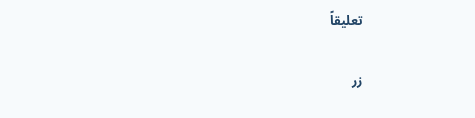تعليقاً

زر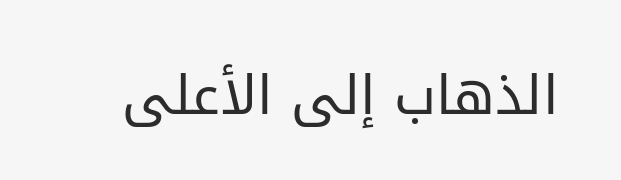الذهاب إلى الأعلى